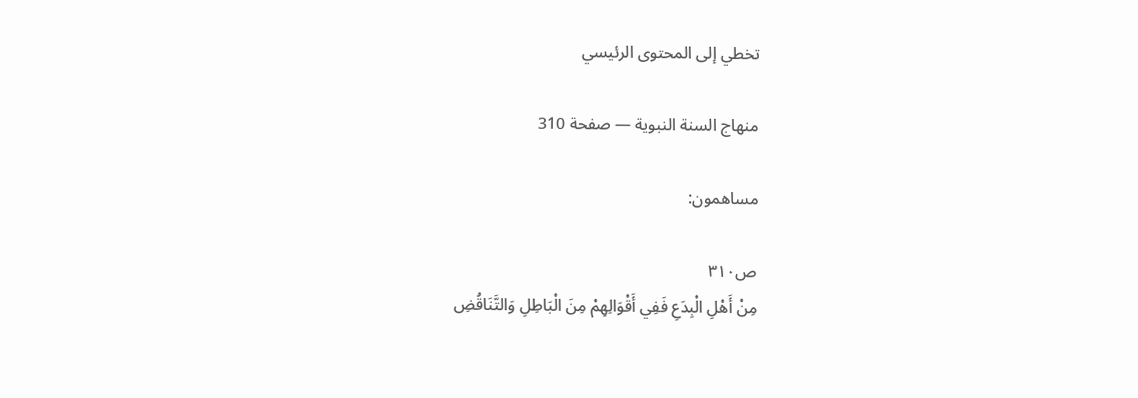تخطي إلى المحتوى الرئيسي

منهاج السنة النبوية — صفحة 310

مساهمون:

ص٣١٠
مِنْ أَهْلِ الْبِدَعِ فَفِي أَقْوَالِهِمْ مِنَ الْبَاطِلِ وَالتَّنَاقُضِ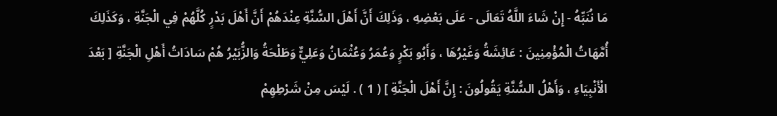مَا نُنَبِّهُ - إِنْ شَاءَ اللَّهُ تَعَالَى - عَلَى بَعْضِهِ ، وَذَلِكَ أَنَّ أَهْلَ السُّنَّةِ عِنْدَهُمْ أَنَّ أَهْلَ بَدْرٍ كُلَّهُمْ فِي الْجَنَّةِ ، وَكَذَلِكَ أُمَّهَاتُ الْمُؤْمِنِينَ : عَائِشَةُ وَغَيْرُهَا ، وَأَبُو بَكْرٍ وَعُمَرُ وَعُثْمَانُ وَعَلِيٌّ وَطَلْحَةُ وَالزُّبَيْرُ هُمْ سَادَاتُ أَهْلِ الْجَنَّةِ [ بَعْدَ الْأَنْبِيَاءِ ، وَأَهْلُ السُّنَّةِ يَقُولُونَ : إِنَّ أَهْلَ الْجَنَّةِ ] ( 1 ) . لَيْسَ مِنْ شَرْطِهِمْ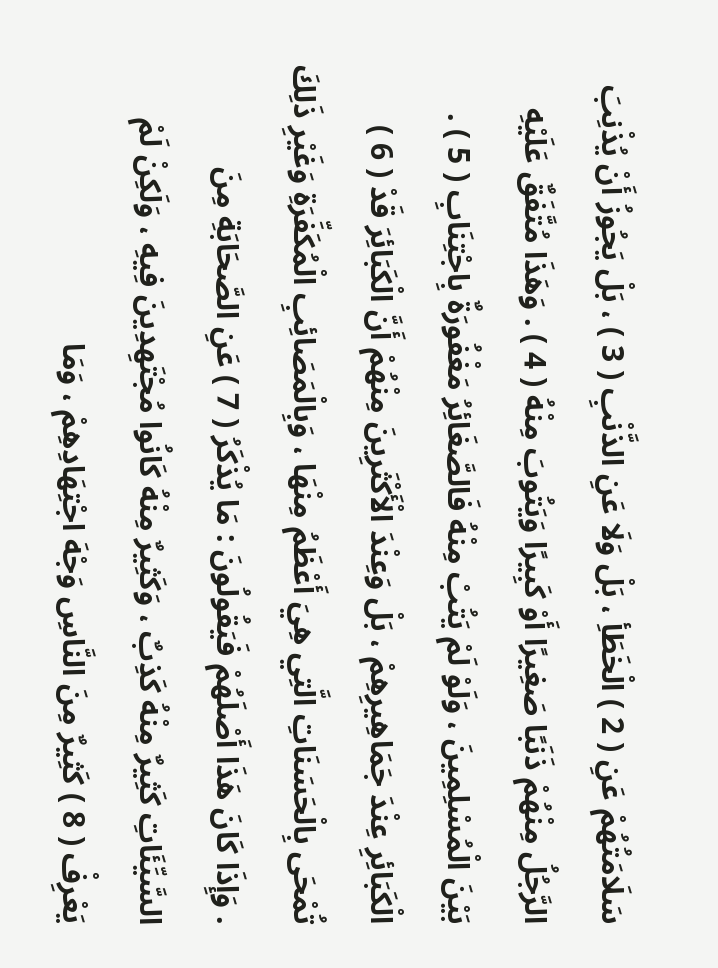سَلَامَتُهُمْ عَنِ ( 2 ) الْخَطَأِ ، بَلْ وَلَا عَنِ الذَّنْبِ ( 3 ) ، بَلْ يَجُوزُ أَنْ يُذْنِبَ الرَّجُلُ مِنْهُمْ ذَنَبًا صَغِيرًا أَوْ كَبِيرًا وَيَتُوبَ مِنْهُ ( 4 ) . وَهَذَا مُتَّفَقٌ عَلَيْهِ بَيْنَ الْمُسْلِمِينَ ، وَلَوْ لَمْ يَتُبْ مِنْهُ فَالصَّغَائِرُ مَغْفُورَةٌ بِاجْتِنَابِ ( 5 ) . الْكَبَائِرِ عِنْدَ جَمَاهِيرِهِمْ ، بَلْ وَعِنْدَ الْأَكْثَرِينَ مِنْهُمْ أَنَّ الْكَبَائِرَ قَدْ ( 6 ) تُمْحَى بِالْحَسَنَاتِ الَّتِي هِيَ أَعْظَمُ مِنْهَا ، وَبِالْمَصَائِبِ الْمُكَفِّرَةِ وَغَيْرِ ذَلِكَ . وَإِذَا كَانَ هَذَا أَصْلَهُمْ فَيَقُولُونَ : مَا يُذْكَرُ ( 7 ) عَنِ الصَّحَابَةِ مِنَ السَّيِّئَاتِ كَثِيرٌ مِنْهُ كَذِبٌ ، وَكَثِيرٌ مِنْهُ كَانُوا مُجْتَهِدِينَ فِيهِ ، وَلَكِنْ لَمْ يَعْرِفْ ( 8 ) كَثِيرٌ مِنَ النَّاسِ وَجْهَ اجْتِهَادِهِمْ ، وَمَا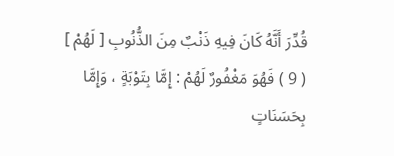قُدِّرَ أَنَّهُ كَانَ فِيهِ ذَنْبٌ مِنَ الذُّنُوبِ [ لَهُمْ ] ( 9 ) فَهُوَ مَغْفُورٌ لَهُمْ : إِمَّا بِتَوْبَةٍ ، وَإِمَّا بِحَسَنَاتٍ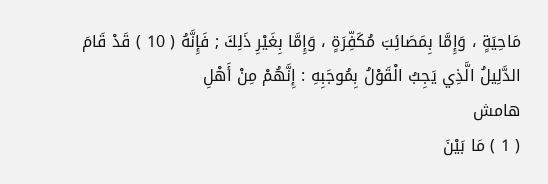مَاحِيَةٍ ، وَإِمَّا بِمَصَائِبَ مُكَفِّرَةٍ ، وَإِمَّا بِغَيْرِ ذَلِكَ ; فَإِنَّهُ ( 10 ) قَدْ قَامَ الدَّلِيلُ الَّذِي يَجِبُ الْقَوْلُ بِمُوجَبِهِ : إِنَّهُمْ مِنْ أَهْلِ
هامش
( 1 ) مَا بَيْنَ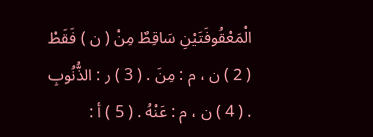الْمَعْقُوفَتَيْنِ سَاقِطٌ مِنْ ( ن ) فَقَطْ ( 2 ) ن ، م : مِنَ . ( 3 ) ر : الذُّنُوبِ . ( 4 ) ن ، م : عَنْهُ . ( 5 ) أ :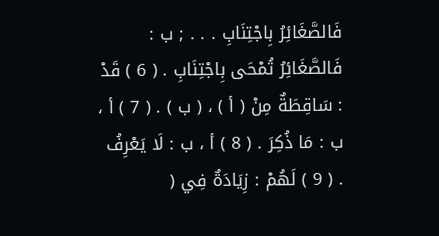فَالصَّغَائِرُ بِاجْتِنَابِ . . . ; ب : فَالصَّغَائِرُ تُمْحَى بِاجْتِنَابِ . ( 6 ) قَدْ : سَاقِطَةٌ مِنْ ( أ ) ، ( ب ) . ( 7 ) أ ، ب : مَا ذُكِرَ . ( 8 ) أ ، ب : لَا يَعْرِفُ . ( 9 ) لَهُمْ : زِيَادَةٌ فِي (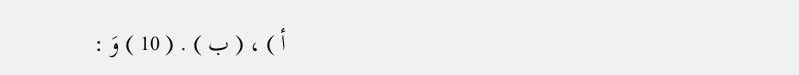أ ) ، ( ب ) . ( 10 ) وَ :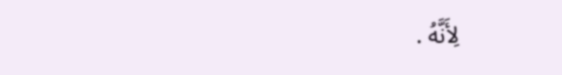لِأَنَّهُ .